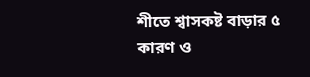শীতে শ্বাসকষ্ট বাড়ার ৫ কারণ ও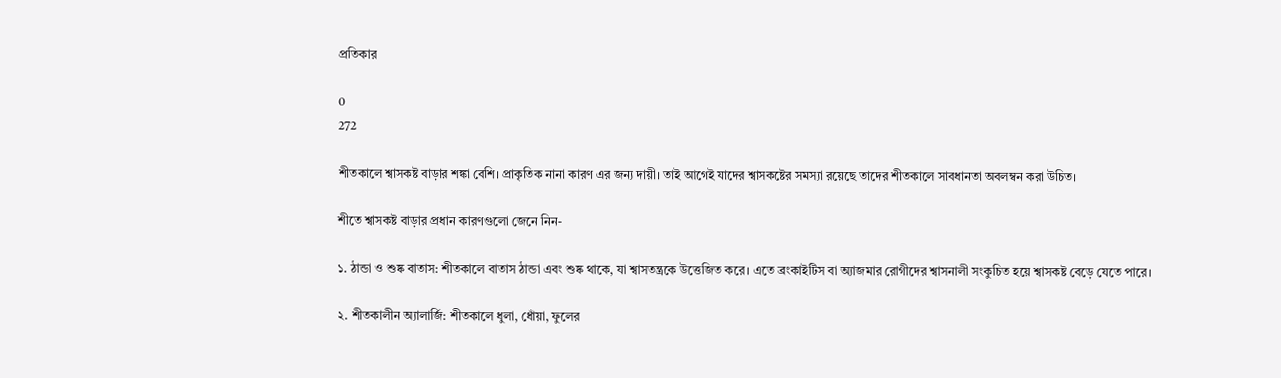প্রতিকার

0
272

শীতকালে শ্বাসকষ্ট বাড়ার শঙ্কা বেশি। প্রাকৃতিক নানা কারণ এর জন্য দায়ী। তাই আগেই যাদের শ্বাসকষ্টের সমস্যা রয়েছে তাদের শীতকালে সাবধানতা অবলম্বন করা উচিত।

শীতে শ্বাসকষ্ট বাড়ার প্রধান কারণগুলো জেনে নিন-

১. ঠান্ডা ও শুষ্ক বাতাস: শীতকালে বাতাস ঠান্ডা এবং শুষ্ক থাকে, যা শ্বাসতন্ত্রকে উত্তেজিত করে। এতে ব্রংকাইটিস বা অ্যাজমার রোগীদের শ্বাসনালী সংকুচিত হয়ে শ্বাসকষ্ট বেড়ে যেতে পারে।

২. শীতকালীন অ্যালার্জি: শীতকালে ধুলা, ধোঁয়া, ফুলের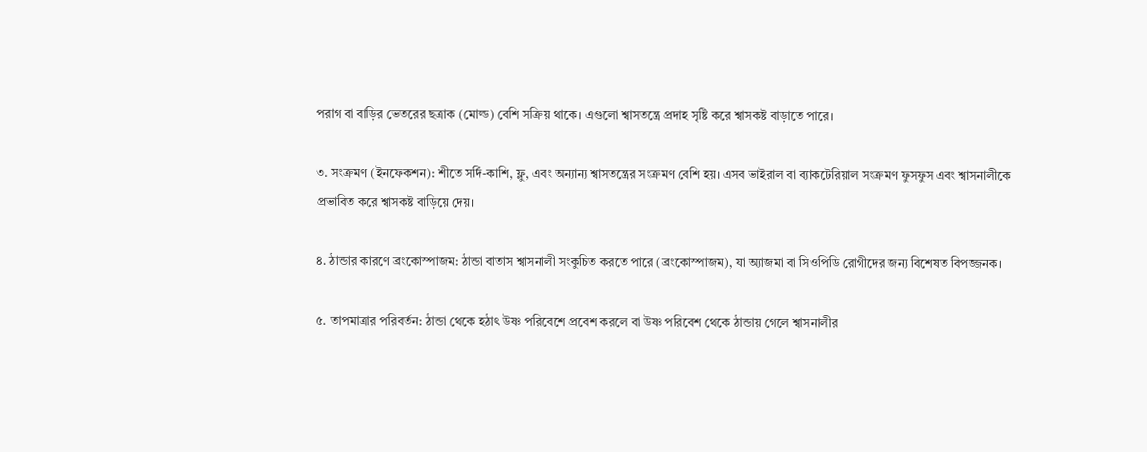পরাগ বা বাড়ির ভেতরের ছত্রাক (মোল্ড) বেশি সক্রিয় থাকে। এগুলো শ্বাসতন্ত্রে প্রদাহ সৃষ্টি করে শ্বাসকষ্ট বাড়াতে পারে।

৩. সংক্রমণ (ইনফেকশন): শীতে সর্দি-কাশি, ফ্লু, এবং অন্যান্য শ্বাসতন্ত্রের সংক্রমণ বেশি হয়। এসব ভাইরাল বা ব্যাকটেরিয়াল সংক্রমণ ফুসফুস এবং শ্বাসনালীকে প্রভাবিত করে শ্বাসকষ্ট বাড়িয়ে দেয়।

৪. ঠান্ডার কারণে ব্রংকোস্পাজম: ঠান্ডা বাতাস শ্বাসনালী সংকুচিত করতে পারে (ব্রংকোস্পাজম), যা অ্যাজমা বা সিওপিডি রোগীদের জন্য বিশেষত বিপজ্জনক।

৫. তাপমাত্রার পরিবর্তন: ঠান্ডা থেকে হঠাৎ উষ্ণ পরিবেশে প্রবেশ করলে বা উষ্ণ পরিবেশ থেকে ঠান্ডায় গেলে শ্বাসনালীর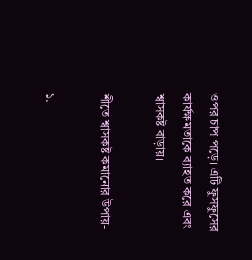ওপর চাপ পড়ে। এটি ফুসফুসের কার্যক্ষমতাকে ব্যাহত করে এবং শ্বাসকষ্ট বাড়ায়।

শীতে শ্বাসকষ্ট কমানোর উপায়-

১.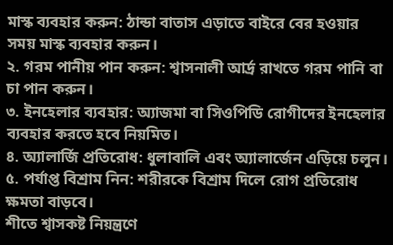মাস্ক ব্যবহার করুন: ঠান্ডা বাতাস এড়াতে বাইরে বের হওয়ার সময় মাস্ক ব্যবহার করুন।
২. গরম পানীয় পান করুন: শ্বাসনালী আর্দ্র রাখতে গরম পানি বা চা পান করুন।
৩. ইনহেলার ব্যবহার: অ্যাজমা বা সিওপিডি রোগীদের ইনহেলার ব্যবহার করতে হবে নিয়মিত।
৪. অ্যালার্জি প্রতিরোধ: ধুলাবালি এবং অ্যালার্জেন এড়িয়ে চলুন।
৫. পর্যাপ্ত বিশ্রাম নিন: শরীরকে বিশ্রাম দিলে রোগ প্রতিরোধ ক্ষমতা বাড়বে।
শীতে শ্বাসকষ্ট নিয়ন্ত্রণে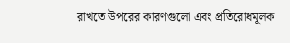রাখতে উপরের কারণগুলো এবং প্রতিরোধমূলক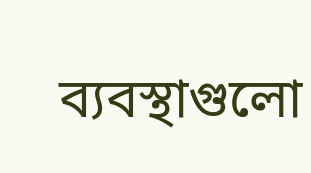ব্যবস্থাগুলো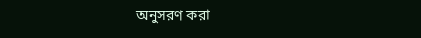অনুসরণ করা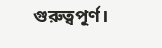গুরুত্বপূর্ণ।